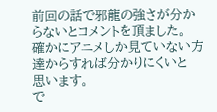前回の話で邪龍の強さが分からないとコメントを頂ました。
確かにアニメしか見ていない方達からすれば分かりにくいと
思います。
で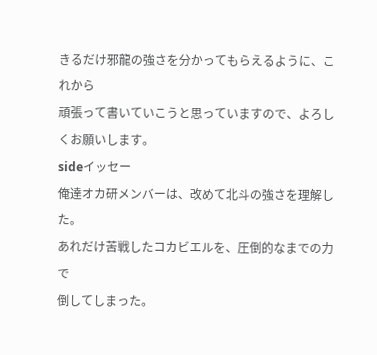きるだけ邪龍の強さを分かってもらえるように、これから
頑張って書いていこうと思っていますので、よろしくお願いします。
sideイッセー
俺達オカ研メンバーは、改めて北斗の強さを理解した。
あれだけ苦戦したコカビエルを、圧倒的なまでの力で
倒してしまった。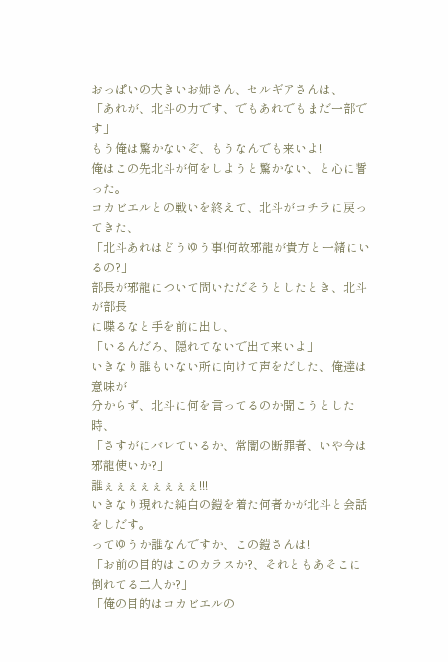おっぱいの大きいお姉さん、セルギアさんは、
「あれが、北斗の力です、でもあれでもまだ一部です」
もう俺は驚かないぞ、もうなんでも来いよ!
俺はこの先北斗が何をしようと驚かない、と心に誓った。
コカビエルとの戦いを終えて、北斗がコチラに戻ってきた、
「北斗あれはどうゆう事!何故邪龍が貴方と一緒にいるの?」
部長が邪龍について問いただそうとしたとき、北斗が部長
に喋るなと手を前に出し、
「いるんだろ、隠れてないで出て来いよ」
いきなり誰もいない所に向けて声をだした、俺達は意味が
分からず、北斗に何を言ってるのか聞こうとした時、
「さすがにバレているか、常闇の断罪者、いや今は邪龍使いか?」
誰ぇぇぇぇぇぇぇぇ!!!
いきなり現れた純白の鎧を着た何者かが北斗と会話をしだす。
ってゆうか誰なんですか、この鎧さんは!
「お前の目的はこのカラスか?、それともあそこに倒れてる二人か?」
「俺の目的はコカビエルの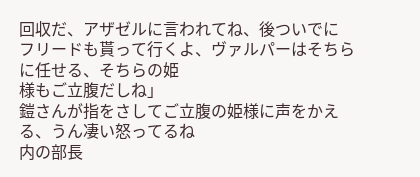回収だ、アザゼルに言われてね、後ついでに
フリードも貰って行くよ、ヴァルパーはそちらに任せる、そちらの姫
様もご立腹だしね」
鎧さんが指をさしてご立腹の姫様に声をかえる、うん凄い怒ってるね
内の部長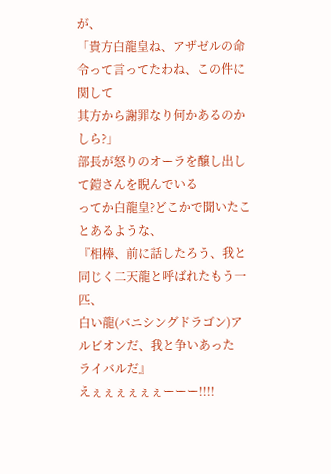が、
「貴方白龍皇ね、アザゼルの命令って言ってたわね、この件に関して
其方から謝罪なり何かあるのかしら?」
部長が怒りのオーラを醸し出して鎧さんを睨んでいる
ってか白龍皇?どこかで聞いたことあるような、
『相棒、前に話したろう、我と同じく二天龍と呼ばれたもう一匹、
白い龍(バニシングドラゴン)アルビオンだ、我と争いあった
ライバルだ』
えぇぇぇぇぇぇーーー!!!!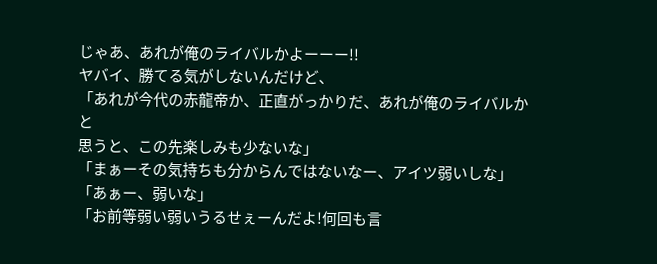じゃあ、あれが俺のライバルかよーーー!!
ヤバイ、勝てる気がしないんだけど、
「あれが今代の赤龍帝か、正直がっかりだ、あれが俺のライバルかと
思うと、この先楽しみも少ないな」
「まぁーその気持ちも分からんではないなー、アイツ弱いしな」
「あぁー、弱いな」
「お前等弱い弱いうるせぇーんだよ!何回も言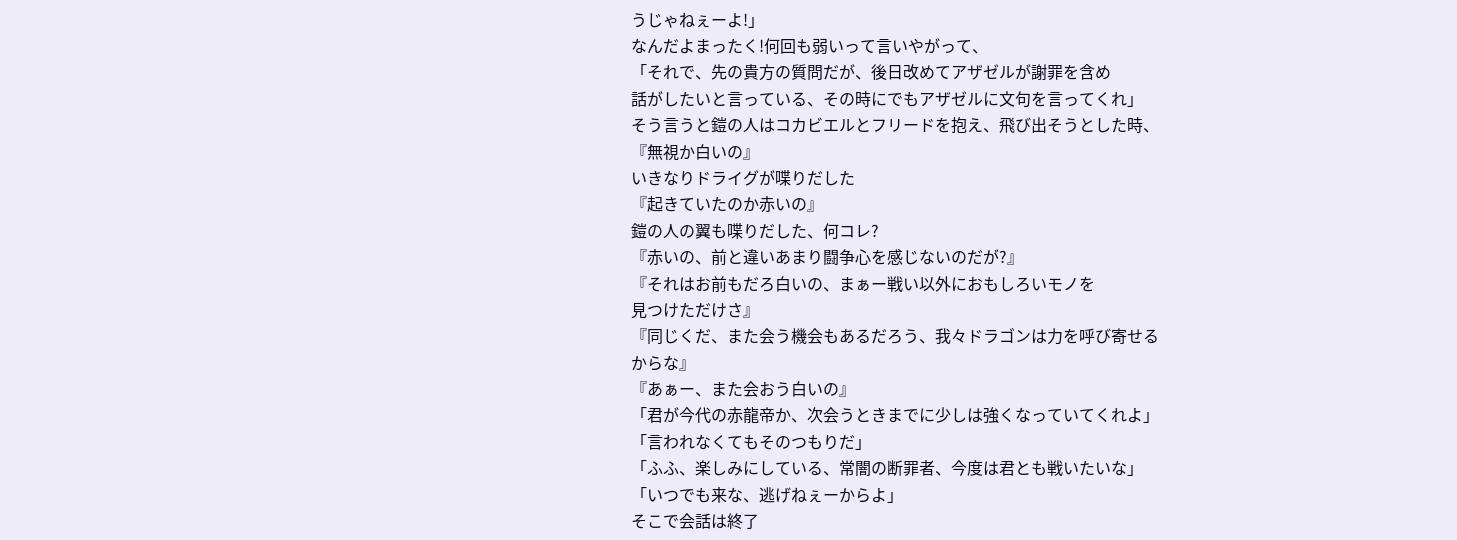うじゃねぇーよ!」
なんだよまったく!何回も弱いって言いやがって、
「それで、先の貴方の質問だが、後日改めてアザゼルが謝罪を含め
話がしたいと言っている、その時にでもアザゼルに文句を言ってくれ」
そう言うと鎧の人はコカビエルとフリードを抱え、飛び出そうとした時、
『無視か白いの』
いきなりドライグが喋りだした
『起きていたのか赤いの』
鎧の人の翼も喋りだした、何コレ?
『赤いの、前と違いあまり闘争心を感じないのだが?』
『それはお前もだろ白いの、まぁー戦い以外におもしろいモノを
見つけただけさ』
『同じくだ、また会う機会もあるだろう、我々ドラゴンは力を呼び寄せる
からな』
『あぁー、また会おう白いの』
「君が今代の赤龍帝か、次会うときまでに少しは強くなっていてくれよ」
「言われなくてもそのつもりだ」
「ふふ、楽しみにしている、常闇の断罪者、今度は君とも戦いたいな」
「いつでも来な、逃げねぇーからよ」
そこで会話は終了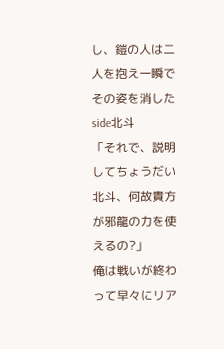し、鎧の人は二人を抱え一瞬でその姿を消した
side北斗
「それで、説明してちょうだい北斗、何故貴方が邪龍の力を使えるの?」
俺は戦いが終わって早々にリア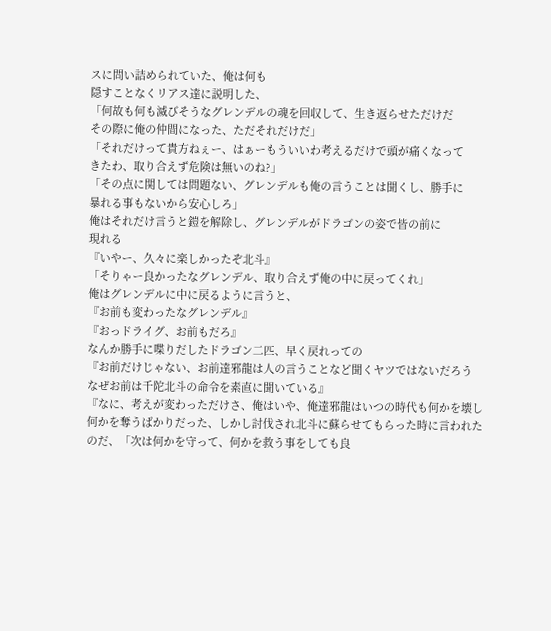スに問い詰められていた、俺は何も
隠すことなくリアス達に説明した、
「何故も何も滅びそうなグレンデルの魂を回収して、生き返らせただけだ
その際に俺の仲間になった、ただそれだけだ」
「それだけって貴方ねぇー、はぁーもういいわ考えるだけで頭が痛くなって
きたわ、取り合えず危険は無いのね?」
「その点に関しては問題ない、グレンデルも俺の言うことは聞くし、勝手に
暴れる事もないから安心しろ」
俺はそれだけ言うと鎧を解除し、グレンデルがドラゴンの姿で皆の前に
現れる
『いやー、久々に楽しかったぞ北斗』
「そりゃー良かったなグレンデル、取り合えず俺の中に戻ってくれ」
俺はグレンデルに中に戻るように言うと、
『お前も変わったなグレンデル』
『おっドライグ、お前もだろ』
なんか勝手に喋りだしたドラゴン二匹、早く戻れっての
『お前だけじゃない、お前達邪龍は人の言うことなど聞くヤツではないだろう
なぜお前は千陀北斗の命令を素直に聞いている』
『なに、考えが変わっただけさ、俺はいや、俺達邪龍はいつの時代も何かを壊し
何かを奪うばかりだった、しかし討伐され北斗に蘇らせてもらった時に言われた
のだ、「次は何かを守って、何かを救う事をしても良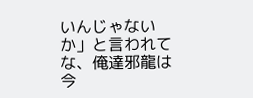いんじゃないか」と言われて
な、俺達邪龍は今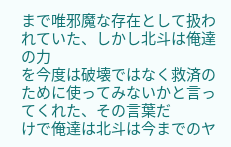まで唯邪魔な存在として扱われていた、しかし北斗は俺達の力
を今度は破壊ではなく救済のために使ってみないかと言ってくれた、その言葉だ
けで俺達は北斗は今までのヤ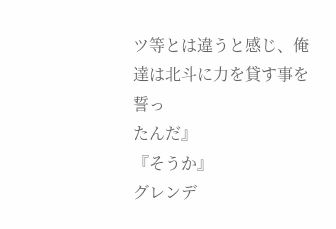ツ等とは違うと感じ、俺達は北斗に力を貸す事を誓っ
たんだ』
『そうか』
グレンデ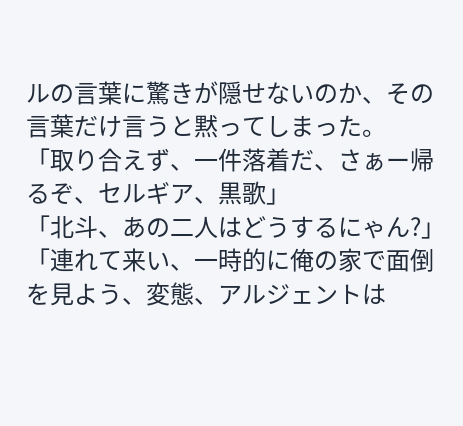ルの言葉に驚きが隠せないのか、その言葉だけ言うと黙ってしまった。
「取り合えず、一件落着だ、さぁー帰るぞ、セルギア、黒歌」
「北斗、あの二人はどうするにゃん?」
「連れて来い、一時的に俺の家で面倒を見よう、変態、アルジェントは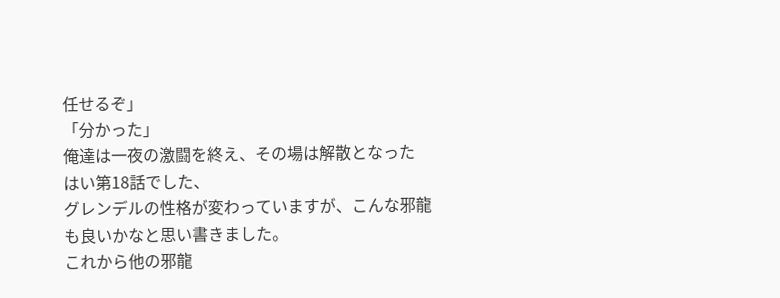任せるぞ」
「分かった」
俺達は一夜の激闘を終え、その場は解散となった
はい第18話でした、
グレンデルの性格が変わっていますが、こんな邪龍も良いかなと思い書きました。
これから他の邪龍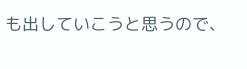も出していこうと思うので、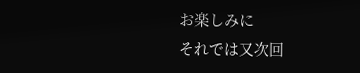お楽しみに
それでは又次回